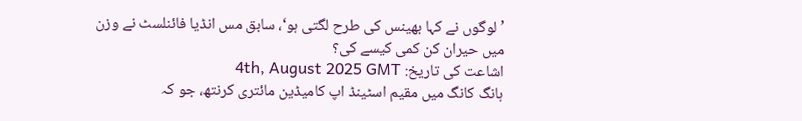’لوگوں نے کہا بھینس کی طرح لگتی ہو‘، سابق مس انڈیا فائنلسٹ نے وزن میں حیران کن کمی کیسے کی؟
اشاعت کی تاریخ: 4th, August 2025 GMT
ہانگ کانگ میں مقیم اسٹینڈ اپ کامیڈین مائتری کرنتھ، جو کہ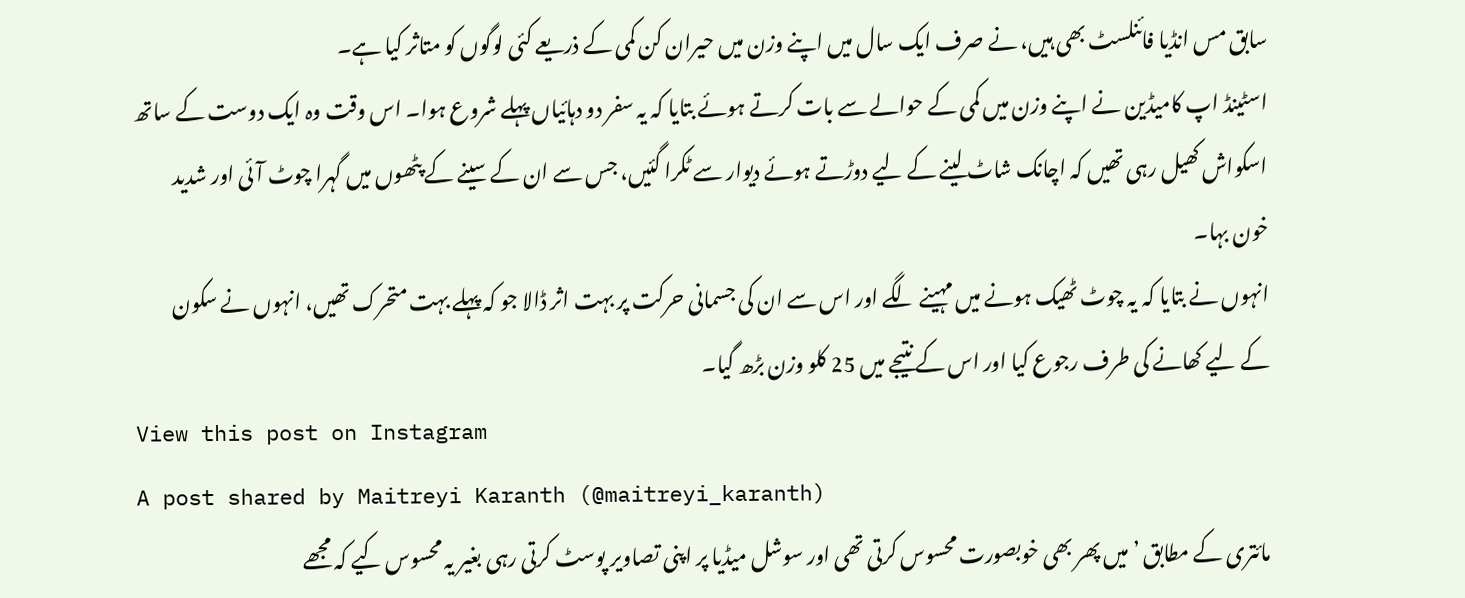سابق مس انڈیا فائنلسٹ بھی ہیں، نے صرف ایک سال میں اپنے وزن میں حیران کن کمی کے ذریعے کئی لوگوں کو متاثر کیا ہے۔
اسٹینڈ اپ کامیڈین نے اپنے وزن میں کمی کے حوالے سے بات کرتے ہوئے بتایا کہ یہ سفر دو دہائیاں پہلے شروع ہوا۔ اس وقت وہ ایک دوست کے ساتھ اسکواش کھیل رہی تھیں کہ اچانک شاٹ لینے کے لیے دوڑتے ہوئے دیوار سے ٹکرا گئیں، جس سے ان کے سینے کے پٹھوں میں گہرا چوٹ آئی اور شدید خون بہا۔
انہوں نے بتایا کہ یہ چوٹ ٹھیک ہونے میں مہینے لگے اور اس سے ان کی جسمانی حرکت پر بہت اثر ڈالا جو کہ پہلے بہت متحرک تھیں، انہوں نے سکون کے لیے کھانے کی طرف رجوع کیا اور اس کے نتیجے میں 25 کلو وزن بڑھ گیا۔
View this post on Instagram
A post shared by Maitreyi Karanth (@maitreyi_karanth)
مائتری کے مطابق ’میں پھر بھی خوبصورت محسوس کرتی تھی اور سوشل میڈیا پر اپنی تصاویر پوسٹ کرتی رہی بغیر یہ محسوس کیے کہ مجھے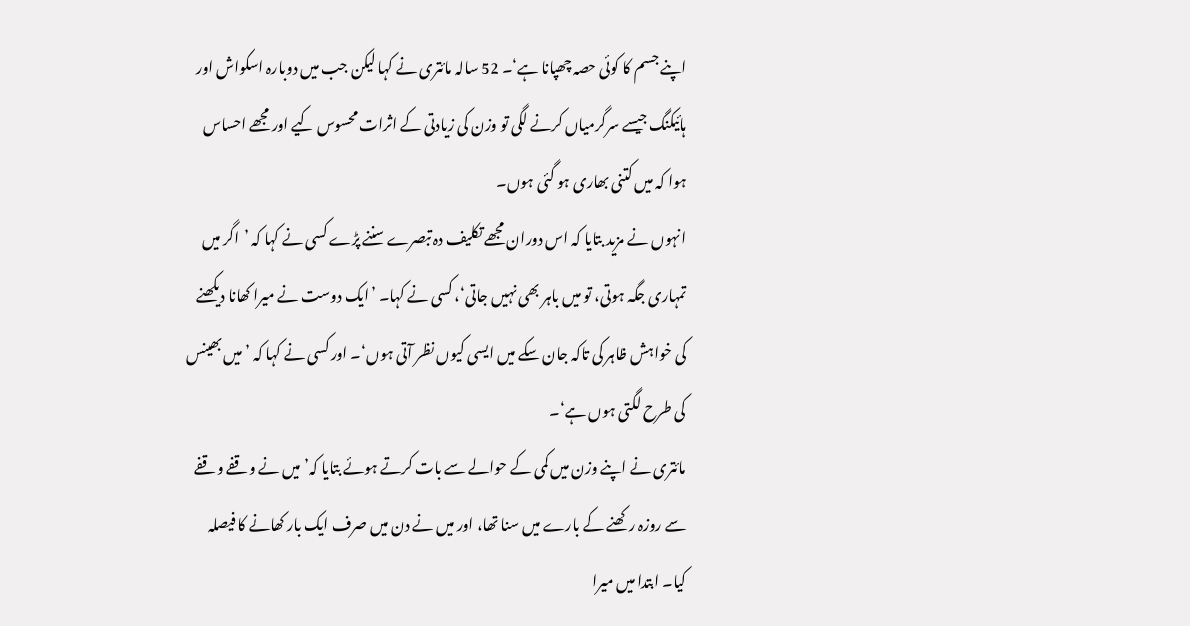اپنے جسم کا کوئی حصہ چھپانا ہے‘۔ 52 سالہ مائتری نے کہا لیکن جب میں دوبارہ اسکواش اور ہائیکنگ جیسے سرگرمیاں کرنے لگی تو وزن کی زیادتی کے اثرات محسوس کیے اور مجھے احساس ہوا کہ میں کتنی بھاری ہو گئی ہوں۔
انہوں نے مزید بتایا کہ اس دوران مجھے تکلیف دہ تبصرے سننے پڑے کسی نے کہا کہ ’اگر میں تمہاری جگہ ہوتی، تو میں باہر بھی نہیں جاتی‘، کسی نے کہا۔ ’ایک دوست نے میرا کھانا دیکھنے کی خواہش ظاہر کی تاکہ جان سکے میں ایسی کیوں نظر آتی ہوں‘۔ اور کسی نے کہا کہ ’میں بھینس کی طرح لگتی ہوں ہے‘۔
مائتری نے اپنے وزن میں کمی کے حوالے سے بات کرتے ہوئے بتایا کہ’میں نے وقفے وقفے سے روزہ رکھنے کے بارے میں سنا تھا، اور میں نے دن میں صرف ایک بار کھانے کا فیصلہ کیا۔ ابتدا میں میرا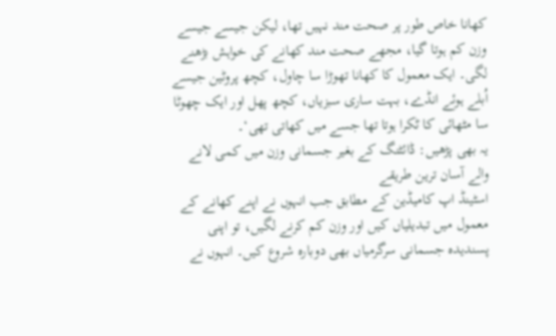کھانا خاص طور پر صحت مند نہیں تھا، لیکن جیسے جیسے وزن کم ہوتا گیا، مجھے صحت مند کھانے کی خواہش بڑھنے لگی۔ ایک معمول کا کھانا تھوڑا سا چاول، کچھ پروٹین جیسے اُبلے ہوئے انڈے، بہت ساری سبزیاں، کچھ پھل اور ایک چھوٹا سا مٹھائی کا ٹکرا ہوتا تھا جسے میں کھاتی تھی‘۔
یہ بھی پڑھیں: ڈائٹنگ کے بغیر جسمانی وزن میں کمی لانے والے آسان ترین طریقے
اسٹینڈ اپ کامیڈین کے مطابق جب انہوں نے اپنے کھانے کے معمول میں تبدیلیاں کیں اور وزن کم کرنے لگیں، تو اپنی پسندیدہ جسمانی سرگرمیاں بھی دوبارہ شروع کیں۔ انہوں نے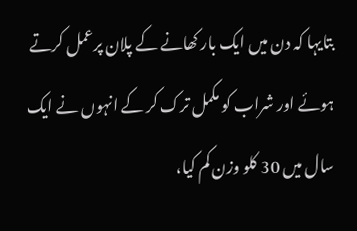بتایہا کہ دن میں ایک بار کھانے کے پلان پرعمل کرتے ہوئے اور شراب کو مکمل ترک کر کے انہوں نے ایک سال میں 30 کلو وزن کم کیا،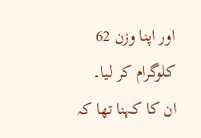اور اپنا وزن 62 کلوگرام کر لیا۔
ان کا کہنا تھا کہ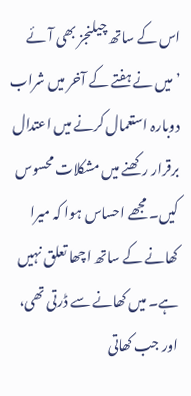اس کے ساتھ چیلنجز بھی آئے ’میں نے ہفتے کے آخر میں شراب دوبارہ استعمال کرنے میں اعتدال برقرار رکھنے میں مشکلات محسوس کیں۔ مجھے احساس ہوا کہ میرا کھانے کے ساتھ اچھا تعلق نہیں ہے۔ میں کھانے سے ڈرتی تھی، اور جب کھاتی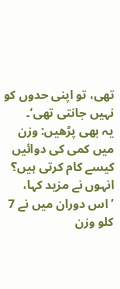تھی، تو اپنی حدوں کو نہیں جانتی تھی‘۔
یہ بھی پڑھیں: وزن میں کمی کی دوائیں کیسے کام کرتی ہیں؟
انہوں نے مزید کہا، ’اس دوران میں نے 7 کلو وزن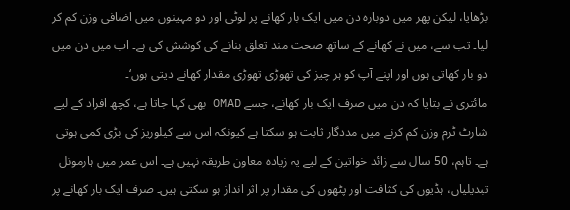بڑھایا، لیکن پھر میں دوبارہ دن میں ایک بار کھانے پر لوٹی اور دو مہینوں میں اضافی وزن کم کر لیا۔ تب سے، میں نے کھانے کے ساتھ صحت مند تعلق بنانے کی کوشش کی ہے۔ اب میں دن میں دو بار کھاتی ہوں اور اپنے آپ کو ہر چیز کی تھوڑی تھوڑی مقدار کھانے دیتی ہوں‘۔
مائتری نے بتایا کہ دن میں صرف ایک بار کھانے، جسے OMAD بھی کہا جاتا ہے، کچھ افراد کے لیے شارٹ ٹرم وزن کم کرنے میں مددگار ثابت ہو سکتا ہے کیونکہ اس سے کیلوریز کی بڑی کمی ہوتی ہے۔ تاہم، 50 سال سے زائد خواتین کے لیے یہ زیادہ معاون طریقہ نہیں ہے۔ اس عمر میں ہارمونل تبدیلیاں، ہڈیوں کی کثافت اور پٹھوں کی مقدار پر اثر انداز ہو سکتی ہیں۔ صرف ایک بار کھانے پر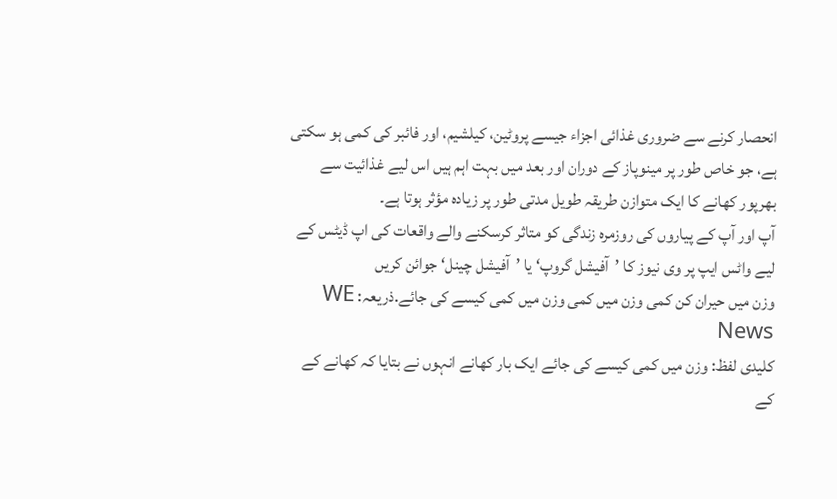انحصار کرنے سے ضروری غذائی اجزاء جیسے پروٹین، کیلشیم، اور فائبر کی کمی ہو سکتی ہے، جو خاص طور پر مینوپاز کے دوران اور بعد میں بہت اہم ہیں اس لیے غذائیت سے بھرپور کھانے کا ایک متوازن طریقہ طویل مدتی طور پر زیادہ مؤثر ہوتا ہے۔
آپ اور آپ کے پیاروں کی روزمرہ زندگی کو متاثر کرسکنے والے واقعات کی اپ ڈیٹس کے لیے واٹس ایپ پر وی نیوز کا ’آفیشل گروپ‘ یا ’آفیشل چینل‘ جوائن کریں
وزن میں حیران کن کمی وزن میں کمی وزن میں کمی کیسے کی جائے.ذریعہ: WE News
کلیدی لفظ: وزن میں کمی کیسے کی جائے ایک بار کھانے انہوں نے بتایا کہ کھانے کے کے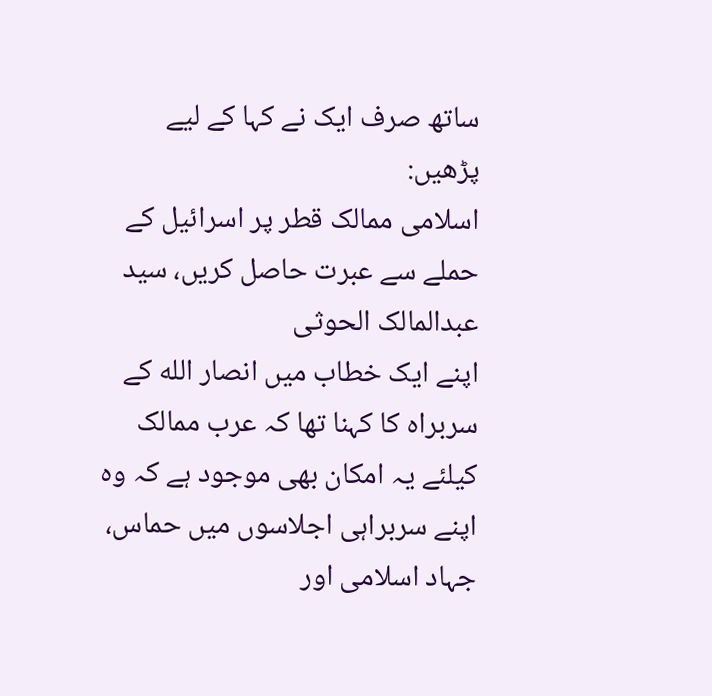ساتھ صرف ایک نے کہا کے لیے
پڑھیں:
اسلامی ممالک قطر پر اسرائیل کے حملے سے عبرت حاصل کریں، سید عبدالمالک الحوثی
اپنے ایک خطاب میں انصار الله کے سربراہ کا کہنا تھا کہ عرب ممالک کیلئے یہ امکان بھی موجود ہے کہ وہ اپنے سربراہی اجلاسوں میں حماس، جہاد اسلامی اور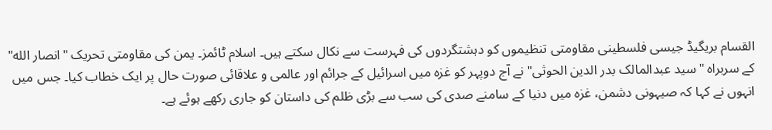القسام بریگیڈ جیسی فلسطینی مقاومتی تنظیموں کو دہشتگردوں کی فہرست سے نکال سکتے ہیں۔ اسلام ٹائمز۔ یمن کی مقاومتی تحریک "انصار الله" كے سربراہ "سید عبدالمالک بدر الدین الحوثی" نے آج دوپہر کو غزہ میں اسرائیل کے جرائم اور عالمی و علاقائی صورت حال پر ایک خطاب کیا۔ جس میں انہوں نے کہا کہ صیہونی دشمن، غزہ میں دنیا کے سامنے صدی کی سب سے بڑی ظلم کی داستان کو جاری رکھے ہوئے ہے۔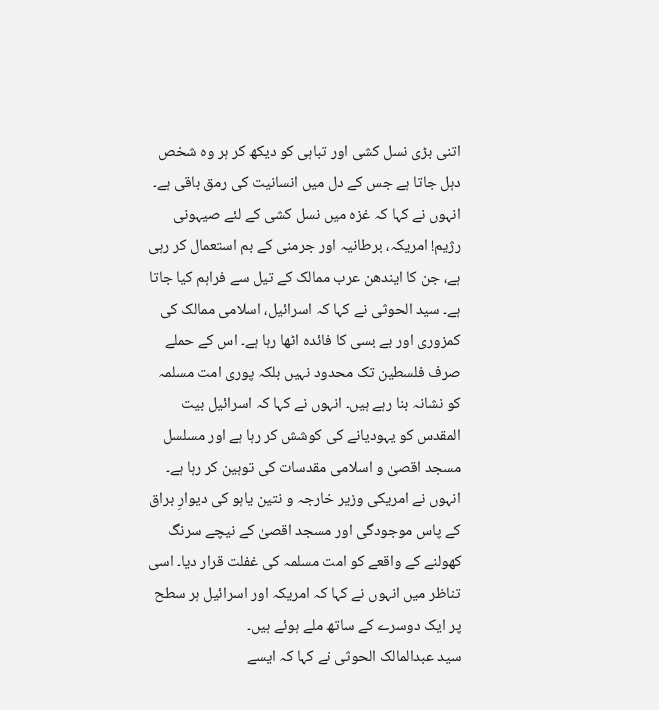اتنی بڑی نسل کشی اور تباہی کو دیکھ کر ہر وہ شخص دہل جاتا ہے جس کے دل میں انسانیت کی رمق باقی ہے۔ انہوں نے کہا کہ غزہ میں نسل کشی کے لئے صیہونی رژیم! امریکہ، برطانیہ اور جرمنی کے بم استعمال کر رہی ہے، جن کا ایندھن عرب ممالک کے تیل سے فراہم کیا جاتا ہے۔ سید الحوثی نے کہا کہ اسرائیل، اسلامی ممالک کی کمزوری اور بے بسی کا فائدہ اٹھا رہا ہے۔ اس کے حملے صرف فلسطین تک محدود نہیں بلکہ پوری امت مسلمہ کو نشانہ بنا رہے ہیں۔ انہوں نے کہا کہ اسرائیل بیت المقدس کو یہودیانے کی کوشش کر رہا ہے اور مسلسل مسجد اقصیٰ و اسلامی مقدسات کی توہین کر رہا ہے۔ انہوں نے امریکی وزیر خارجہ و نتین یاہو کی دیوارِ براق کے پاس موجودگی اور مسجد اقصیٰ کے نیچے سرنگ کھولنے کے واقعے کو امت مسلمہ کی غفلت قرار دیا۔ اسی تناظر میں انہوں نے کہا کہ امریکہ اور اسرائیل ہر سطح پر ایک دوسرے کے ساتھ ملے ہوئے ہیں۔
سید عبدالمالک الحوثی نے کہا کہ ایسے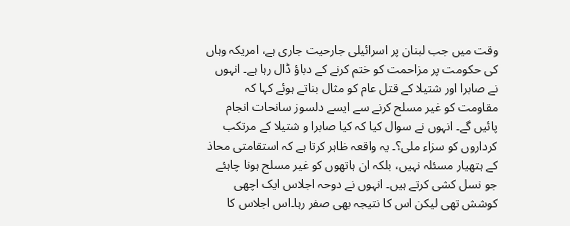وقت میں جب لبنان پر اسرائیلی جارحیت جاری ہے، امریکہ وہاں کی حکومت پر مزاحمت کو ختم کرنے کے دباؤ ڈال رہا ہے۔ انہوں نے صابرا اور شتیلا کے قتل عام کو مثال بناتے ہوئے کہا کہ مقاومت کو غیر مسلح کرنے سے ایسے دلسوز سانحات انجام پائیں گے۔ انہوں نے سوال کیا کہ کیا صابرا و شتیلا کے مرتکب کرداروں کو سزاء ملی؟۔ یہ واقعہ ظاہر کرتا ہے کہ استقامتی محاذ کے ہتھیار مسئلہ نہیں، بلکہ ان ہاتھوں کو غیر مسلح ہونا چاہئے جو نسل کشی کرتے ہیں۔ انہوں نے دوحہ اجلاس ایک اچھی کوشش تھی لیکن اس کا نتیجہ بھی صفر رہا۔اس اجلاس کا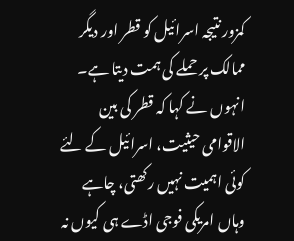کمزور نتیجہ اسرائیل کو قطر اور دیگر ممالک پر حملے کی ہمت دیتا ہے۔ انہوں نے کہا کہ قطر کی بین الاقوامی حیثیت، اسرائیل کے لئے کوئی اہمیت نہیں رکھتی، چاہے وہاں امریکی فوجی اڈے ہی کیوں نہ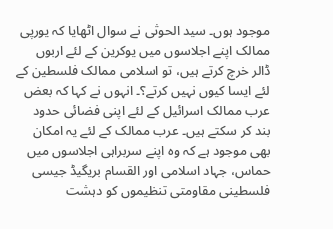موجود ہوں۔ سید الحوثی نے سوال اٹھایا کہ یورپی ممالک اپنے اجلاسوں میں یوکرین کے لئے اربوں ڈالر خرچ کرتے ہیں، تو اسلامی ممالک فلسطین کے لئے ایسا کیوں نہیں کرتے؟۔ انہوں نے کہا کہ بعض عرب ممالک اسرائیل کے لئے اپنی فضائی حدود بند کر سکتے ہیں۔ عرب ممالک کے لئے یہ امکان بھی موجود ہے کہ وہ اپنے سربراہی اجلاسوں میں حماس، جہاد اسلامی اور القسام بریگیڈ جیسی فلسطینی مقاومتی تنظیموں کو دہشت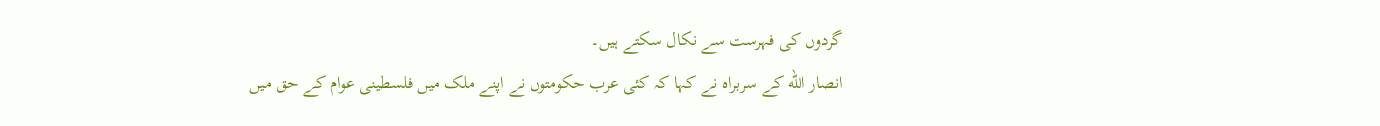گردوں کی فہرست سے نکال سکتے ہیں۔
انصار الله کے سربراہ نے کہا کہ کئی عرب حکومتوں نے اپنے ملک میں فلسطینی عوام کے حق میں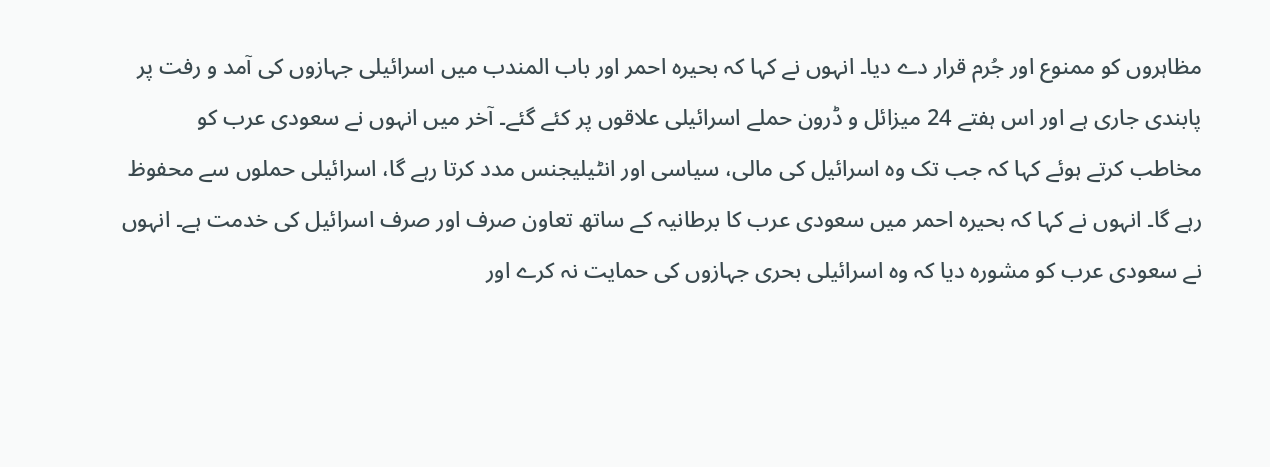مظاہروں کو ممنوع اور جُرم قرار دے دیا۔ انہوں نے کہا کہ بحیرہ احمر اور باب المندب میں اسرائیلی جہازوں کی آمد و رفت پر پابندی جاری ہے اور اس ہفتے 24 میزائل و ڈرون حملے اسرائیلی علاقوں پر کئے گئے۔ آخر میں انہوں نے سعودی عرب کو مخاطب کرتے ہوئے کہا کہ جب تک وہ اسرائیل کی مالی، سیاسی اور انٹیلیجنس مدد کرتا رہے گا، اسرائیلی حملوں سے محفوظ رہے گا۔ انہوں نے کہا کہ بحیرہ احمر میں سعودی عرب کا برطانیہ کے ساتھ تعاون صرف اور صرف اسرائیل کی خدمت ہے۔ انہوں نے سعودی عرب کو مشورہ دیا کہ وہ اسرائیلی بحری جہازوں کی حمایت نہ کرے اور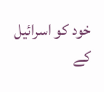خود کو اسرائیل کے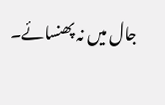جال میں نہ پھنسائے۔